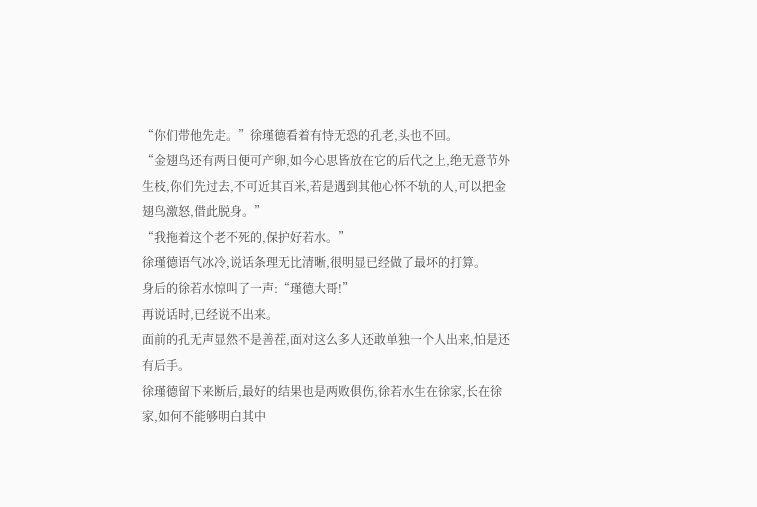“你们带他先走。”徐瑾德看着有恃无恐的孔老,头也不回。
“金翅鸟还有两日便可产卵,如今心思皆放在它的后代之上,绝无意节外生枝,你们先过去,不可近其百米,若是遇到其他心怀不轨的人,可以把金翅鸟激怒,借此脱身。”
“我拖着这个老不死的,保护好若水。”
徐瑾德语气冰冷,说话条理无比清晰,很明显已经做了最坏的打算。
身后的徐若水惊叫了一声:“瑾德大哥!”
再说话时,已经说不出来。
面前的孔无声显然不是善茬,面对这么多人还敢单独一个人出来,怕是还有后手。
徐瑾德留下来断后,最好的结果也是两败俱伤,徐若水生在徐家,长在徐家,如何不能够明白其中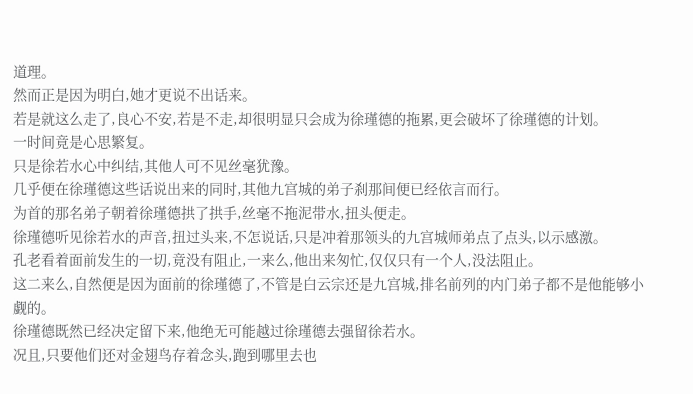道理。
然而正是因为明白,她才更说不出话来。
若是就这么走了,良心不安,若是不走,却很明显只会成为徐瑾德的拖累,更会破坏了徐瑾德的计划。
一时间竟是心思繁复。
只是徐若水心中纠结,其他人可不见丝毫犹豫。
几乎便在徐瑾德这些话说出来的同时,其他九宫城的弟子刹那间便已经依言而行。
为首的那名弟子朝着徐瑾德拱了拱手,丝毫不拖泥带水,扭头便走。
徐瑾德听见徐若水的声音,扭过头来,不怎说话,只是冲着那领头的九宫城师弟点了点头,以示感激。
孔老看着面前发生的一切,竟没有阻止,一来么,他出来匆忙,仅仅只有一个人,没法阻止。
这二来么,自然便是因为面前的徐瑾德了,不管是白云宗还是九宫城,排名前列的内门弟子都不是他能够小觑的。
徐瑾德既然已经决定留下来,他绝无可能越过徐瑾德去强留徐若水。
况且,只要他们还对金翅鸟存着念头,跑到哪里去也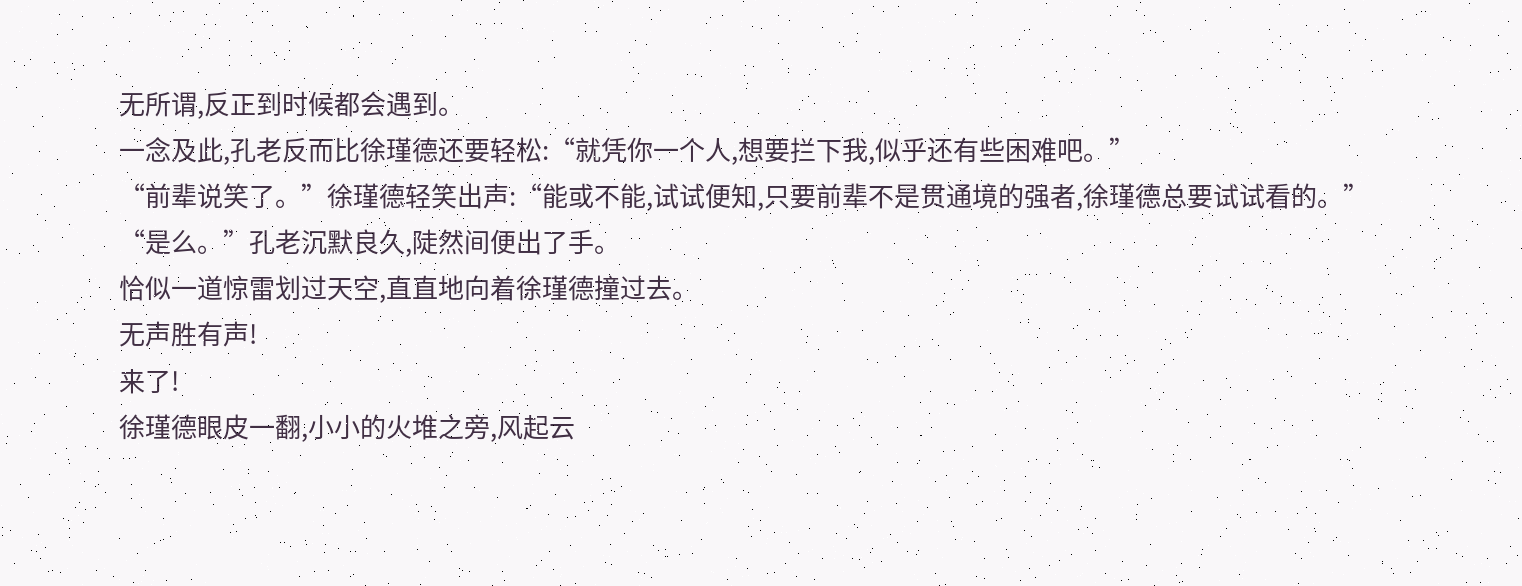无所谓,反正到时候都会遇到。
一念及此,孔老反而比徐瑾德还要轻松:“就凭你一个人,想要拦下我,似乎还有些困难吧。”
“前辈说笑了。”徐瑾德轻笑出声:“能或不能,试试便知,只要前辈不是贯通境的强者,徐瑾德总要试试看的。”
“是么。”孔老沉默良久,陡然间便出了手。
恰似一道惊雷划过天空,直直地向着徐瑾德撞过去。
无声胜有声!
来了!
徐瑾德眼皮一翻,小小的火堆之旁,风起云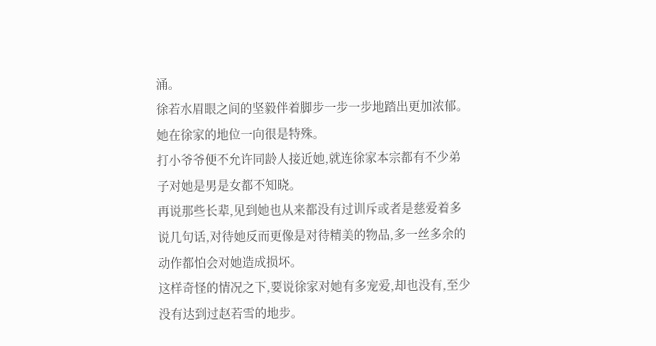涌。
徐若水眉眼之间的坚毅伴着脚步一步一步地踏出更加浓郁。
她在徐家的地位一向很是特殊。
打小爷爷便不允许同龄人接近她,就连徐家本宗都有不少弟子对她是男是女都不知晓。
再说那些长辈,见到她也从来都没有过训斥或者是慈爱着多说几句话,对待她反而更像是对待精美的物品,多一丝多余的动作都怕会对她造成损坏。
这样奇怪的情况之下,要说徐家对她有多宠爱,却也没有,至少没有达到过赵若雪的地步。